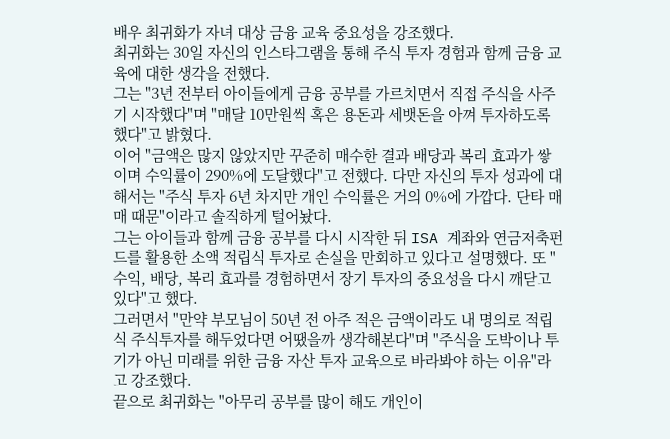배우 최귀화가 자녀 대상 금융 교육 중요성을 강조했다.
최귀화는 30일 자신의 인스타그램을 통해 주식 투자 경험과 함께 금융 교육에 대한 생각을 전했다.
그는 "3년 전부터 아이들에게 금융 공부를 가르치면서 직접 주식을 사주기 시작했다"며 "매달 10만원씩 혹은 용돈과 세뱃돈을 아껴 투자하도록 했다"고 밝혔다.
이어 "금액은 많지 않았지만 꾸준히 매수한 결과 배당과 복리 효과가 쌓이며 수익률이 290%에 도달했다"고 전했다. 다만 자신의 투자 성과에 대해서는 "주식 투자 6년 차지만 개인 수익률은 거의 0%에 가깝다. 단타 매매 때문"이라고 솔직하게 털어놨다.
그는 아이들과 함께 금융 공부를 다시 시작한 뒤 ISA 계좌와 연금저축펀드를 활용한 소액 적립식 투자로 손실을 만회하고 있다고 설명했다. 또 "수익, 배당, 복리 효과를 경험하면서 장기 투자의 중요성을 다시 깨닫고 있다"고 했다.
그러면서 "만약 부모님이 50년 전 아주 적은 금액이라도 내 명의로 적립식 주식투자를 해두었다면 어땠을까 생각해본다"며 "주식을 도박이나 투기가 아닌 미래를 위한 금융 자산 투자 교육으로 바라봐야 하는 이유"라고 강조했다.
끝으로 최귀화는 "아무리 공부를 많이 해도 개인이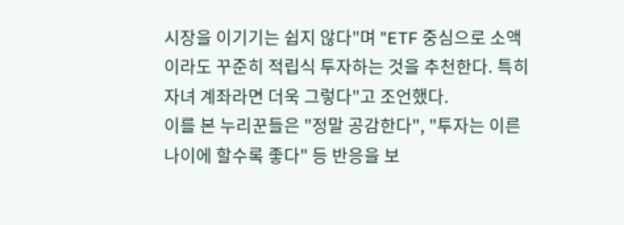시장을 이기기는 쉽지 않다"며 "ETF 중심으로 소액이라도 꾸준히 적립식 투자하는 것을 추천한다. 특히 자녀 계좌라면 더욱 그렇다"고 조언했다.
이를 본 누리꾼들은 "정말 공감한다", "투자는 이른 나이에 할수록 좋다" 등 반응을 보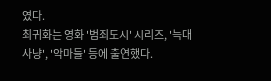였다.
최귀화는 영화 '범죄도시' 시리즈, '늑대사냥', '악마들' 등에 출연했다.